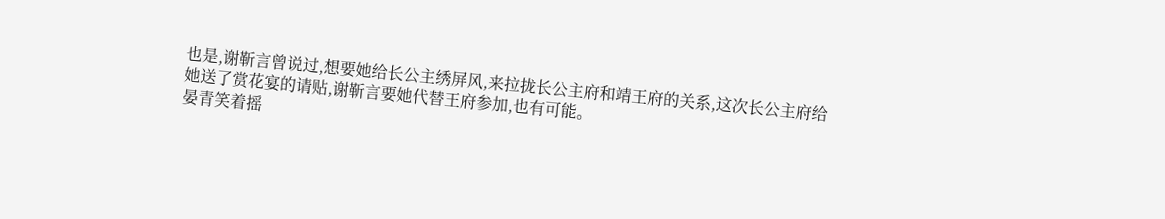也是,谢靳言曾说过,想要她给长公主绣屏风,来拉拢长公主府和靖王府的关系,这次长公主府给她送了赏花宴的请贴,谢靳言要她代替王府参加,也有可能。
晏青笑着摇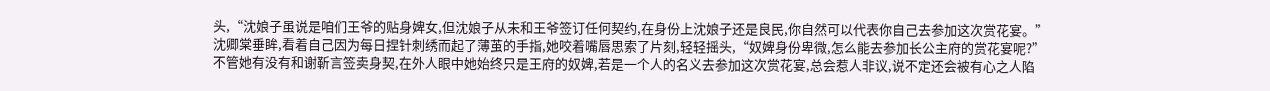头,“沈娘子虽说是咱们王爷的贴身婢女,但沈娘子从未和王爷签订任何契约,在身份上沈娘子还是良民,你自然可以代表你自己去参加这次赏花宴。”
沈卿棠垂眸,看着自己因为每日捏针刺绣而起了薄茧的手指,她咬着嘴唇思索了片刻,轻轻摇头,“奴婢身份卑微,怎么能去参加长公主府的赏花宴呢?”
不管她有没有和谢靳言签卖身契,在外人眼中她始终只是王府的奴婢,若是一个人的名义去参加这次赏花宴,总会惹人非议,说不定还会被有心之人陷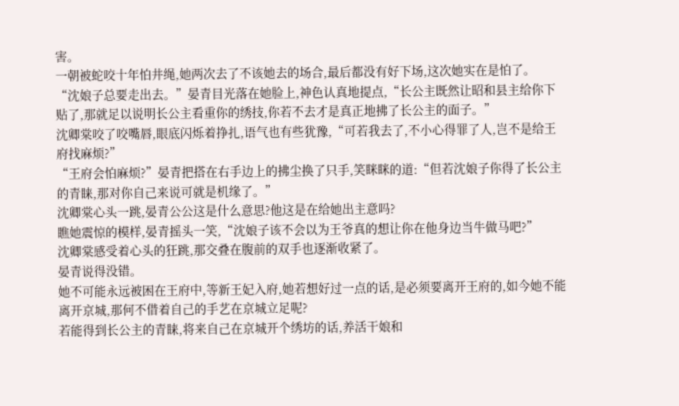害。
一朝被蛇咬十年怕井绳,她两次去了不该她去的场合,最后都没有好下场,这次她实在是怕了。
“沈娘子总要走出去。”晏青目光落在她脸上,神色认真地提点,“长公主既然让昭和县主给你下贴了,那就足以说明长公主看重你的绣技,你若不去才是真正地拂了长公主的面子。”
沈卿棠咬了咬嘴唇,眼底闪烁着挣扎,语气也有些犹豫,“可若我去了,不小心得罪了人,岂不是给王府找麻烦?”
“王府会怕麻烦?”晏青把搭在右手边上的拂尘换了只手,笑眯眯的道:“但若沈娘子你得了长公主的青睐,那对你自己来说可就是机缘了。”
沈卿棠心头一跳,晏青公公这是什么意思?他这是在给她出主意吗?
瞧她震惊的模样,晏青摇头一笑,“沈娘子该不会以为王爷真的想让你在他身边当牛做马吧?”
沈卿棠感受着心头的狂跳,那交叠在腹前的双手也逐渐收紧了。
晏青说得没错。
她不可能永远被困在王府中,等新王妃入府,她若想好过一点的话,是必须要离开王府的,如今她不能离开京城,那何不借着自己的手艺在京城立足呢?
若能得到长公主的青睐,将来自己在京城开个绣坊的话,养活干娘和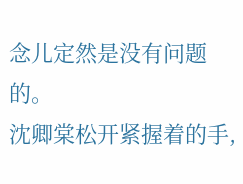念儿定然是没有问题的。
沈卿棠松开紧握着的手,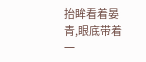抬眸看着晏青,眼底带着一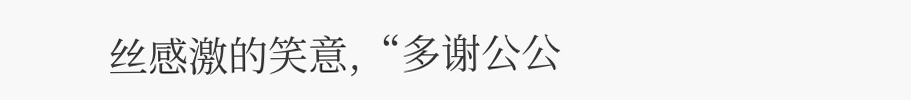丝感激的笑意,“多谢公公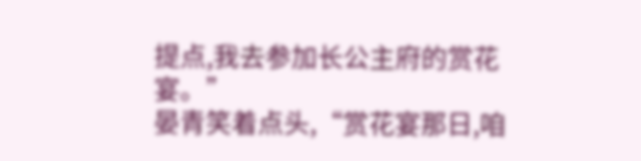提点,我去参加长公主府的赏花宴。”
晏青笑着点头,“赏花宴那日,咱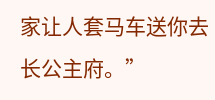家让人套马车送你去长公主府。”